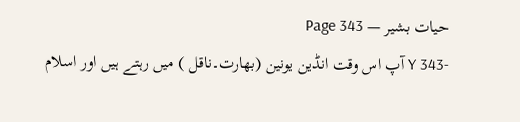حیات بشیر — Page 343
-Y 343 آپ اس وقت انڈین یونین (بھارت۔ناقل ) میں رہتے ہیں اور اسلام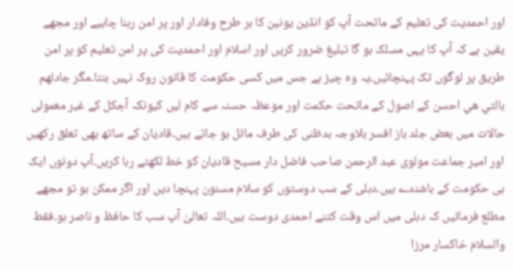اور احمدیت کی تعلیم کے ماتحت آپ کو انڈین یونین کا ہر طرح وفادار اور پر امن رہنا چاہیے اور مجھے یقین ہے کہ آپ کا یہی مسلک ہو گا تبلیغ ضرور کریں اور اسلام اور احمدیت کی پر امن تعلیم کو پر امن طریق پر لوگوں تک پہنچائیں۔یہ وہ چیز ہے جس میں کسی حکومت کا قانون روک نہیں بنتا۔مگر جادلهم بالتي هي احسن کے اصول کے ماتحت حکمت اور موعظہ حسنہ سے کام لیں کیونکہ آجکل کے غیر معمولی حالات میں بعض جلد باز افسر بلاوجہ بدظنی کی طرف مائل ہو جاتے ہیں۔قادیان کے ساتھ بھی تعلق رکھیں اور امیر جماعت مولوی عبد الرحمن صاحب فاضل دار مسیح قادیان کو خط لکھتے رہا کریں۔آپ دونوں ایک ہی حکومت کے باشندے ہیں۔دہلی کے سب دوستوں کو سلام مسنون پہنچا دیں اور اگر ممکن ہو تو مجھے مطلع فرمائیں کہ دہلی میں اس وقت کتنے احمدی دوست ہیں۔اللہ تعالیٰ آپ سب کا حافظ و ناصر ہو۔فقط والسلام خاکسار مرزا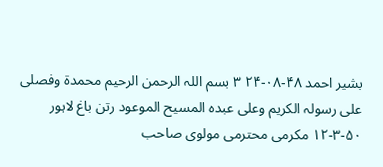بشیر احمد ۴۸-۰۸-۲۴ ۳ بسم اللہ الرحمن الرحیم محمدة وفصلی علی رسولہ الکریم وعلى عبده المسيح الموعود رتن باغ لاہور ۵۰-۳-۱۲ مکرمی محترمی مولوی صاحب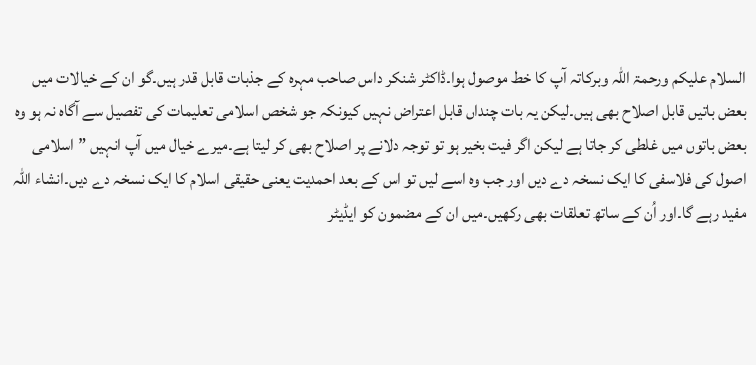السلام علیکم ورحمۃ اللہ وبرکاتہ آپ کا خط موصول ہوا۔ڈاکٹر شنکر داس صاحب مہرہ کے جذبات قابل قدر ہیں۔گو ان کے خیالات میں بعض باتیں قابل اصلاح بھی ہیں۔لیکن یہ بات چنداں قابل اعتراض نہیں کیونکہ جو شخص اسلامی تعلیمات کی تفصیل سے آگاہ نہ ہو وہ بعض باتوں میں غلطی کر جاتا ہے لیکن اگر فیت بخیر ہو تو توجہ دلانے پر اصلاح بھی کر لیتا ہے۔میرے خیال میں آپ انہیں ”اسلامی اصول کی فلاسفی کا ایک نسخہ دے دیں اور جب وہ اسے لیں تو اس کے بعد احمدیت یعنی حقیقی اسلام کا ایک نسخہ دے دیں۔انشاء اللہ مفید رہے گا۔اور اُن کے ساتھ تعلقات بھی رکھیں۔میں ان کے مضمون کو ایڈیٹر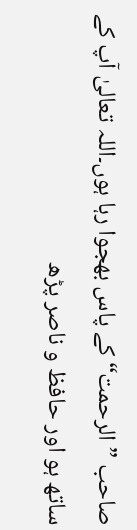صاحب ”الرحمت“ کے پاس بھجوا رہا ہوں۔اللہ تعالیٰ آپ کے ساتھ ہو اور حافظ و ناصر پڑھ